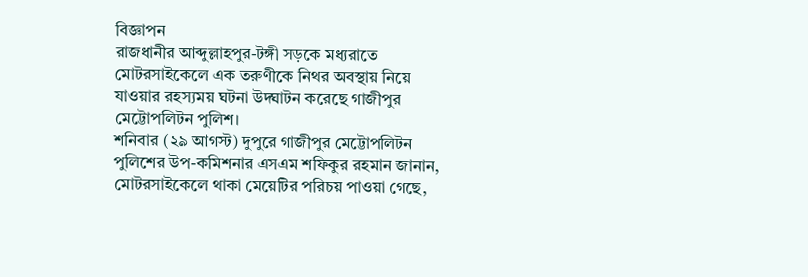বিজ্ঞাপন
রাজধানীর আব্দুল্লাহপুর-টঙ্গী সড়কে মধ্যরাতে মোটরসাইকেলে এক তরুণীকে নিথর অবস্থায় নিয়ে যাওয়ার রহস্যময় ঘটনা উদ্ঘাটন করেছে গাজীপুর মেট্টোপলিটন পুলিশ।
শনিবার (২৯ আগস্ট) দুপুরে গাজীপুর মেট্টোপলিটন পুলিশের উপ-কমিশনার এসএম শফিকুর রহমান জানান, মোটরসাইকেলে থাকা মেয়েটির পরিচয় পাওয়া গেছে,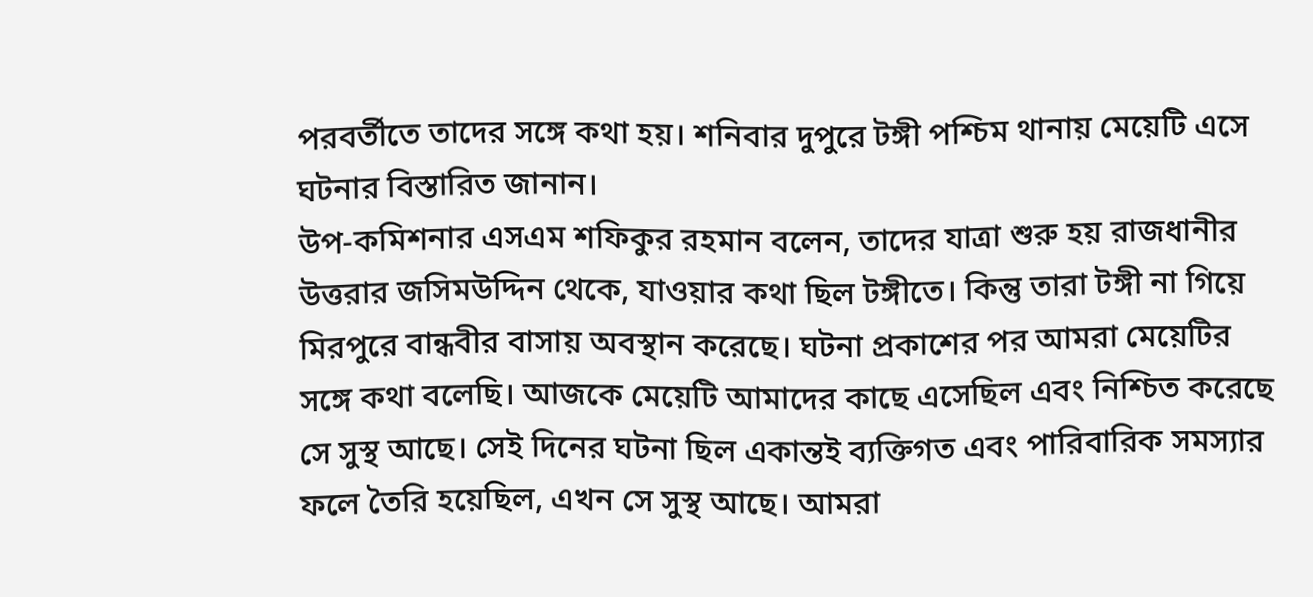পরবর্তীতে তাদের সঙ্গে কথা হয়। শনিবার দুপুরে টঙ্গী পশ্চিম থানায় মেয়েটি এসে ঘটনার বিস্তারিত জানান।
উপ-কমিশনার এসএম শফিকুর রহমান বলেন, তাদের যাত্রা শুরু হয় রাজধানীর উত্তরার জসিমউদ্দিন থেকে, যাওয়ার কথা ছিল টঙ্গীতে। কিন্তু তারা টঙ্গী না গিয়ে মিরপুরে বান্ধবীর বাসায় অবস্থান করেছে। ঘটনা প্রকাশের পর আমরা মেয়েটির সঙ্গে কথা বলেছি। আজকে মেয়েটি আমাদের কাছে এসেছিল এবং নিশ্চিত করেছে সে সুস্থ আছে। সেই দিনের ঘটনা ছিল একান্তই ব্যক্তিগত এবং পারিবারিক সমস্যার ফলে তৈরি হয়েছিল, এখন সে সুস্থ আছে। আমরা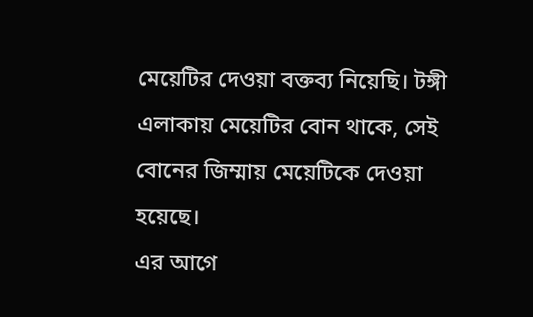মেয়েটির দেওয়া বক্তব্য নিয়েছি। টঙ্গী এলাকায় মেয়েটির বোন থাকে, সেই বোনের জিম্মায় মেয়েটিকে দেওয়া হয়েছে।
এর আগে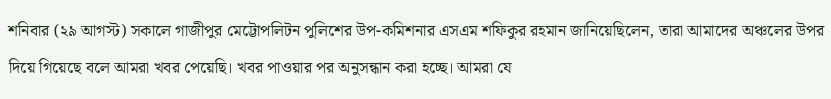শনিবার (২৯ আগস্ট) সকালে গাজীপুর মেট্টোপলিটন পুলিশের উপ-কমিশনার এসএম শফিকুর রহমান জানিয়েছিলেন, তারা আমাদের অঞ্চলের উপর দিয়ে গিয়েছে বলে আমরা খবর পেয়েছি। খবর পাওয়ার পর অনুসন্ধান করা হচ্ছে। আমরা যে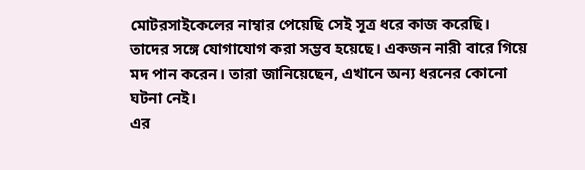মোটরসাইকেলের নাম্বার পেয়েছি সেই সূত্র ধরে কাজ করেছি। তাদের সঙ্গে যোগাযোগ করা সম্ভব হয়েছে। একজন নারী বারে গিয়ে মদ পান করেন। তারা জানিয়েছেন, এখানে অন্য ধরনের কোনো ঘটনা নেই।
এর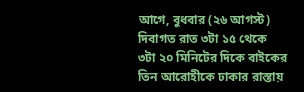আগে, বুধবার (২৬ আগস্ট) দিবাগত রাত ৩টা ১৫ থেকে ৩টা ২০ মিনিটের দিকে বাইকের তিন আরোহীকে ঢাকার রাস্তায়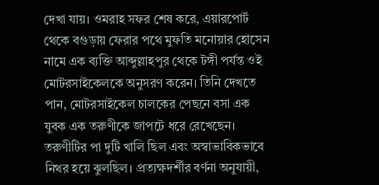দেখা যায়। ওমরাহ সফর শেষ করে, এয়ারপোর্ট থেকে বগুড়ায় ফেরার পথে মুফতি মনোয়ার হোসেন নামে এক ব্যক্তি আব্দুল্লাহপুর থেকে টঙ্গী পর্যন্ত ওই মোটরসাইকেলকে অনুসরণ করেন। তিনি দেখতে পান, মোটরসাইকেল চালকের পেছনে বসা এক যুবক এক তরুণীকে জাপটে ধরে রেখেছেন। তরুণীটির পা দুটি খালি ছিল এবং অস্বাভাবিকভাবে নিথর হয়ে ঝুলছিল। প্রত্যক্ষদর্শীর বর্ণনা অনুযায়ী,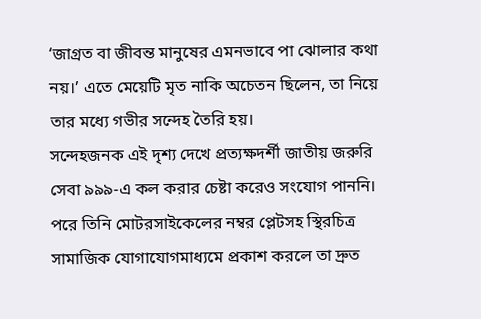‘জাগ্রত বা জীবন্ত মানুষের এমনভাবে পা ঝোলার কথা নয়।’ এতে মেয়েটি মৃত নাকি অচেতন ছিলেন, তা নিয়ে তার মধ্যে গভীর সন্দেহ তৈরি হয়।
সন্দেহজনক এই দৃশ্য দেখে প্রত্যক্ষদর্শী জাতীয় জরুরি সেবা ৯৯৯-এ কল করার চেষ্টা করেও সংযোগ পাননি। পরে তিনি মোটরসাইকেলের নম্বর প্লেটসহ স্থিরচিত্র সামাজিক যোগাযোগমাধ্যমে প্রকাশ করলে তা দ্রুত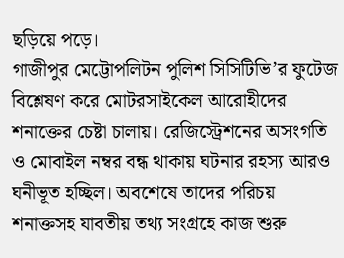ছড়িয়ে পড়ে।
গাজীপুর মেট্টোপলিটন পুলিশ সিসিটিভি’র ফুটেজ বিশ্লেষণ করে মোটরসাইকেল আরোহীদের শনাক্তের চেষ্টা চালায়। রেজিস্ট্রেশনের অসংগতি ও মোবাইল নম্বর বন্ধ থাকায় ঘটনার রহস্য আরও ঘনীভূত হচ্ছিল। অবশেষে তাদের পরিচয় শনাক্তসহ যাবতীয় তথ্য সংগ্রহে কাজ শুরু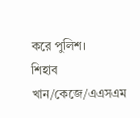করে পুলিশ।
শিহাব খান/কেজে/এএসএম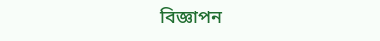বিজ্ঞাপন